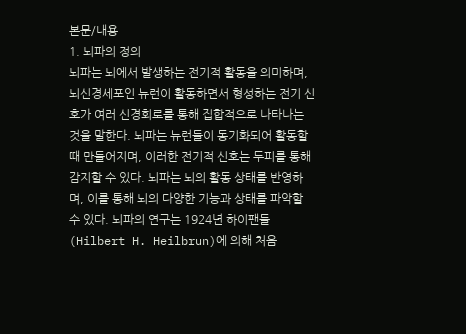본문/내용
1. 뇌파의 정의
뇌파는 뇌에서 발생하는 전기적 활동을 의미하며, 뇌신경세포인 뉴런이 활동하면서 형성하는 전기 신호가 여러 신경회로를 통해 집합적으로 나타나는 것을 말한다. 뇌파는 뉴런들이 동기화되어 활동할 때 만들어지며, 이러한 전기적 신호는 두피를 통해 감지할 수 있다. 뇌파는 뇌의 활동 상태를 반영하며, 이를 통해 뇌의 다양한 기능과 상태를 파악할 수 있다. 뇌파의 연구는 1924년 하이팬들(Hilbert H. Heilbrun)에 의해 처음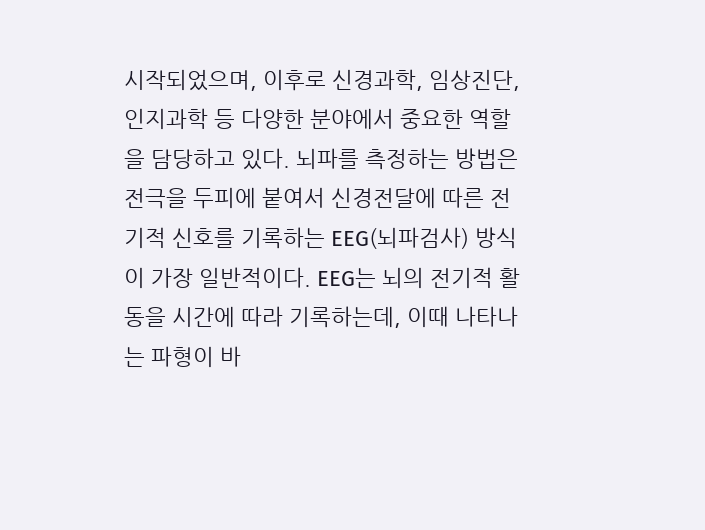시작되었으며, 이후로 신경과학, 임상진단, 인지과학 등 다양한 분야에서 중요한 역할을 담당하고 있다. 뇌파를 측정하는 방법은 전극을 두피에 붙여서 신경전달에 따른 전기적 신호를 기록하는 EEG(뇌파검사) 방식이 가장 일반적이다. EEG는 뇌의 전기적 활동을 시간에 따라 기록하는데, 이때 나타나는 파형이 바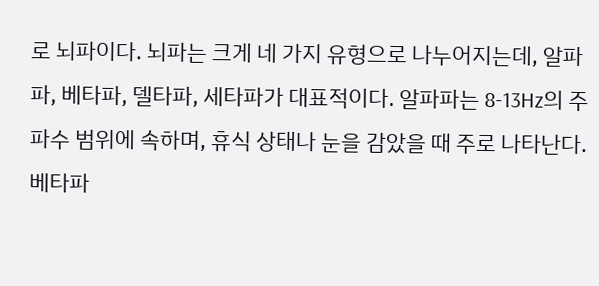로 뇌파이다. 뇌파는 크게 네 가지 유형으로 나누어지는데, 알파파, 베타파, 델타파, 세타파가 대표적이다. 알파파는 8-13Hz의 주파수 범위에 속하며, 휴식 상태나 눈을 감았을 때 주로 나타난다. 베타파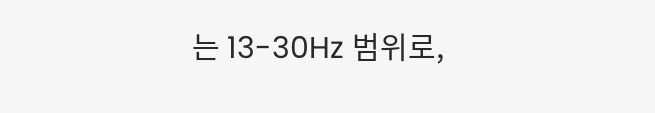는 13-30Hz 범위로,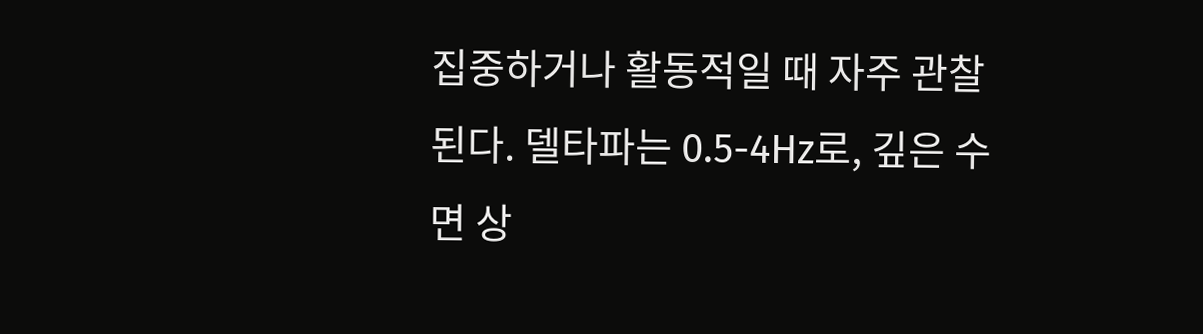집중하거나 활동적일 때 자주 관찰된다. 델타파는 0.5-4Hz로, 깊은 수면 상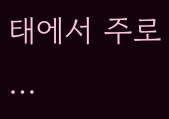태에서 주로 …